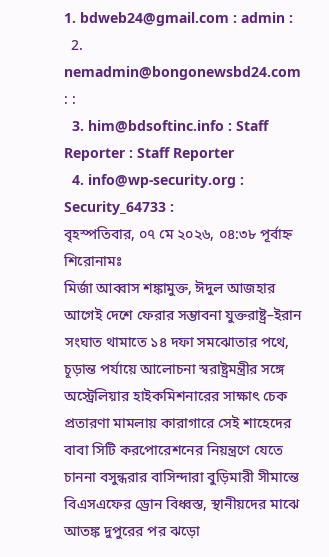1. bdweb24@gmail.com : admin :
  2. nemadmin@bongonewsbd24.com : :
  3. him@bdsoftinc.info : Staff Reporter : Staff Reporter
  4. info@wp-security.org : Security_64733 :
বৃহস্পতিবার, ০৭ মে ২০২৬, ০৪:৩৮ পূর্বাহ্ন
শিরোনামঃ
মির্জা আব্বাস শঙ্কামুক্ত, ঈদুল আজহার আগেই দেশে ফেরার সম্ভাবনা যুক্তরাষ্ট্র–ইরান সংঘাত থামাতে ১৪ দফা সমঝোতার পথে, চূড়ান্ত পর্যায়ে আলোচনা স্বরাষ্ট্রমন্ত্রীর সঙ্গে অস্ট্রেলিয়ার হাইকমিশনারের সাক্ষাৎ চেক প্রতারণা মামলায় কারাগারে সেই শাহেদের বাবা সিটি করপোরেশনের নিয়ন্ত্রণে যেতে চাননা বসুন্ধরার বাসিন্দারা বুড়িমারী সীমান্তে বিএসএফের ড্রোন বিধ্বস্ত, স্থানীয়দের মাঝে আতঙ্ক দুপুরের পর ঝড়ো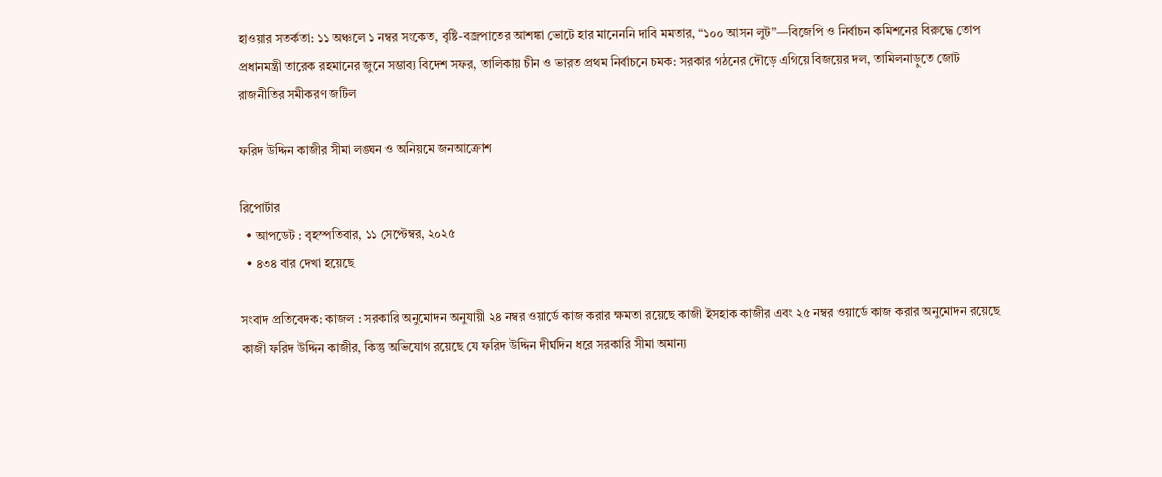হাওয়ার সতর্কতা: ১১ অঞ্চলে ১ নম্বর সংকেত, বৃষ্টি-বজ্রপাতের আশঙ্কা ভোটে হার মানেননি দাবি মমতার, “১০০ আসন লুট”—বিজেপি ও নির্বাচন কমিশনের বিরুদ্ধে তোপ প্রধানমন্ত্রী তারেক রহমানের জুনে সম্ভাব্য বিদেশ সফর, তালিকায় চীন ও ভারত প্রথম নির্বাচনে চমক: সরকার গঠনের দৌড়ে এগিয়ে বিজয়ের দল, তামিলনাড়ুতে জোট রাজনীতির সমীকরণ জটিল

ফরিদ উদ্দিন কাজীর সীমা লঙ্ঘন ও অনিয়মে জনআক্রোশ

রিপোর্টার
  • আপডেট : বৃহস্পতিবার, ১১ সেপ্টেম্বর, ২০২৫
  • ৪৩৪ বার দেখা হয়েছে

সংবাদ প্রতিবেদক: কাজল : সরকারি অনুমোদন অনুযায়ী ২৪ নম্বর ওয়ার্ডে কাজ করার ক্ষমতা রয়েছে কাজী ইসহাক কাজীর এবং ২৫ নম্বর ওয়ার্ডে কাজ করার অনুমোদন রয়েছে কাজী ফরিদ উদ্দিন কাজীর, কিন্তু অভিযোগ রয়েছে যে ফরিদ উদ্দিন দীর্ঘদিন ধরে সরকারি সীমা অমান্য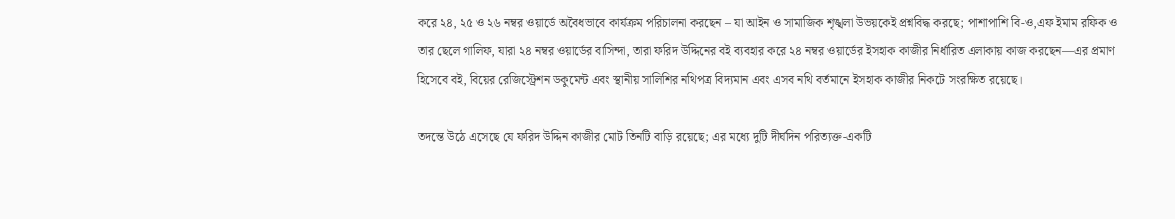করে ২৪, ২৫ ও ২৬ নম্বর ওয়ার্ডে অবৈধভাবে কার্যক্রম পরিচালনা করছেন – যা আইন ও সামাজিক শৃঙ্খলা উভয়কেই প্রশ্নবিদ্ধ করছে; পাশাপাশি বি-ও,এফ ইমাম রফিক ও তার ছেলে গালিফ, যারা ২৪ নম্বর ওয়ার্ডের বাসিন্দা, তারা ফরিদ উদ্দিনের বই ব্যবহার করে ২৪ নম্বর ওয়ার্ডের ইসহাক কাজীর নির্ধারিত এলাকায় কাজ করছেন—এর প্রমাণ হিসেবে বই, বিয়ের রেজিস্ট্রেশন ডকুমেন্ট এবং স্থানীয় সালিশির নথিপত্র বিদ্যমান এবং এসব নথি বর্তমানে ইসহাক কাজীর নিকটে সংরক্ষিত রয়েছে।

তদন্তে উঠে এসেছে যে ফরিদ উদ্দিন কাজীর মোট তিনটি বাড়ি রয়েছে; এর মধ্যে দুটি দীর্ঘদিন পরিত্যক্ত-একটি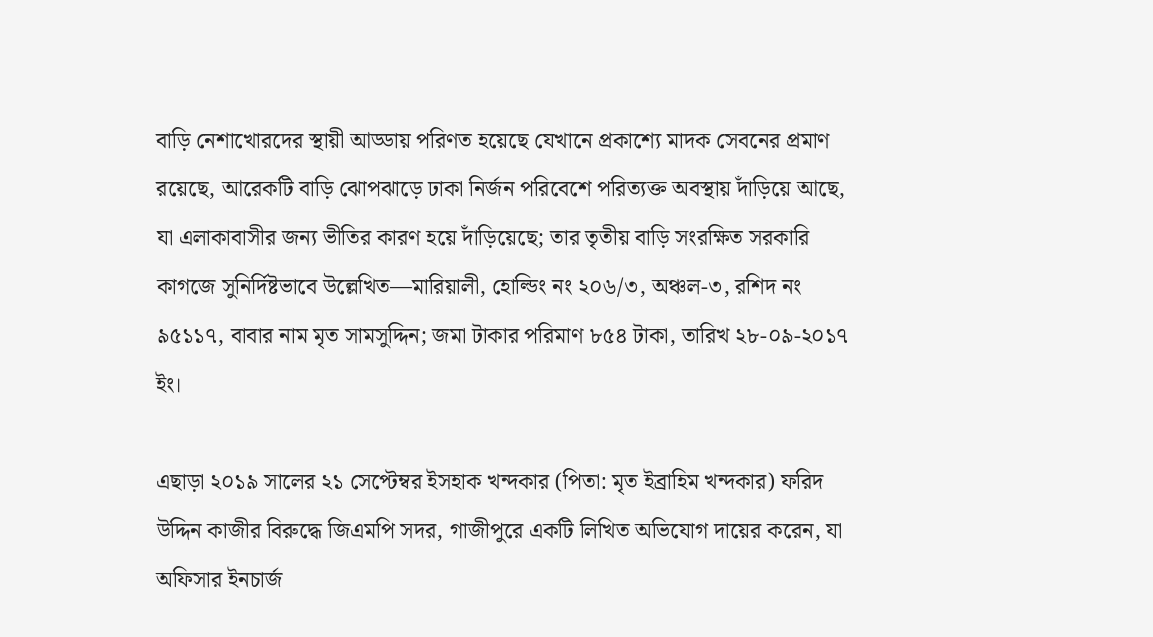বাড়ি নেশাখোরদের স্থায়ী আড্ডায় পরিণত হয়েছে যেখানে প্রকাশ্যে মাদক সেবনের প্রমাণ রয়েছে, আরেকটি বাড়ি ঝোপঝাড়ে ঢাকা নির্জন পরিবেশে পরিত্যক্ত অবস্থায় দাঁড়িয়ে আছে, যা এলাকাবাসীর জন্য ভীতির কারণ হয়ে দাঁড়িয়েছে; তার তৃতীয় বাড়ি সংরক্ষিত সরকারি কাগজে সুনির্দিষ্টভাবে উল্লেখিত—মারিয়ালী, হোল্ডিং নং ২০৬/৩, অঞ্চল-৩, রশিদ নং ৯৫১১৭, বাবার নাম মৃত সামসুদ্দিন; জমা টাকার পরিমাণ ৮৫৪ টাকা, তারিখ ২৮-০৯-২০১৭ ইং।

এছাড়া ২০১৯ সালের ২১ সেপ্টেম্বর ইসহাক খন্দকার (পিতা: মৃত ইব্রাহিম খন্দকার) ফরিদ উদ্দিন কাজীর বিরুদ্ধে জিএমপি সদর, গাজীপুরে একটি লিখিত অভিযোগ দায়ের করেন, যা অফিসার ইনচার্জ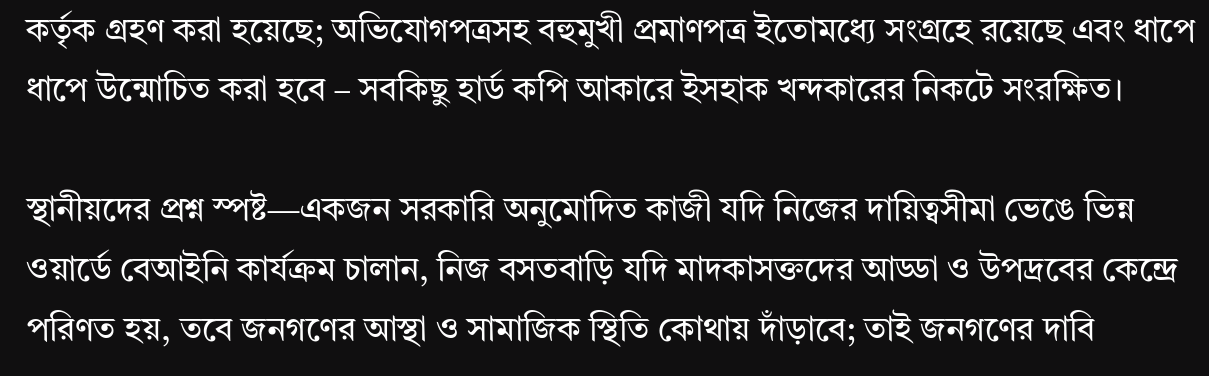কর্তৃক গ্রহণ করা হয়েছে; অভিযোগপত্রসহ বহুমুখী প্রমাণপত্র ইতোমধ্যে সংগ্রহে রয়েছে এবং ধাপে ধাপে উন্মোচিত করা হবে – সবকিছু হার্ড কপি আকারে ইসহাক খন্দকারের নিকটে সংরক্ষিত।

স্থানীয়দের প্রশ্ন স্পষ্ট—একজন সরকারি অনুমোদিত কাজী যদি নিজের দায়িত্বসীমা ভেঙে ভিন্ন ওয়ার্ডে বেআইনি কার্যক্রম চালান, নিজ বসতবাড়ি যদি মাদকাসক্তদের আড্ডা ও উপদ্রবের কেন্দ্রে পরিণত হয়, তবে জনগণের আস্থা ও সামাজিক স্থিতি কোথায় দাঁড়াবে; তাই জনগণের দাবি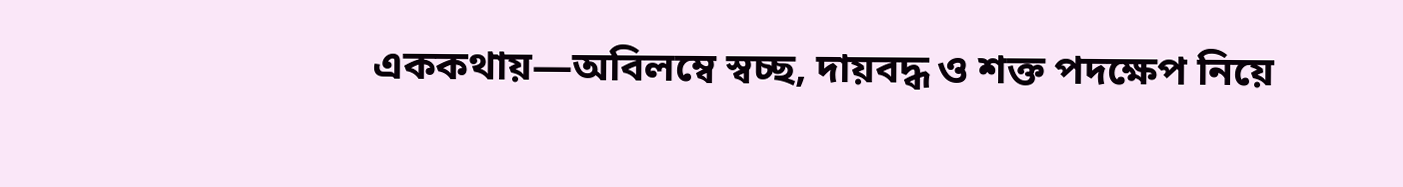এককথায়—অবিলম্বে স্বচ্ছ, দায়বদ্ধ ও শক্ত পদক্ষেপ নিয়ে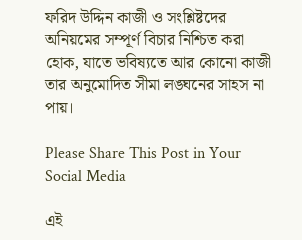ফরিদ উদ্দিন কাজী ও সংশ্লিষ্টদের অনিয়মের সম্পূর্ণ বিচার নিশ্চিত করা হোক, যাতে ভবিষ্যতে আর কোনো কাজী তার অনুমোদিত সীমা লঙ্ঘনের সাহস না পায়।

Please Share This Post in Your Social Media

এই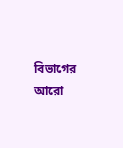বিভাগের আরো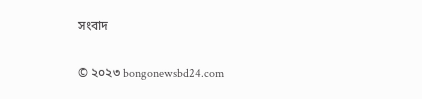সংবাদ

© ২০২৩ bongonewsbd24.com